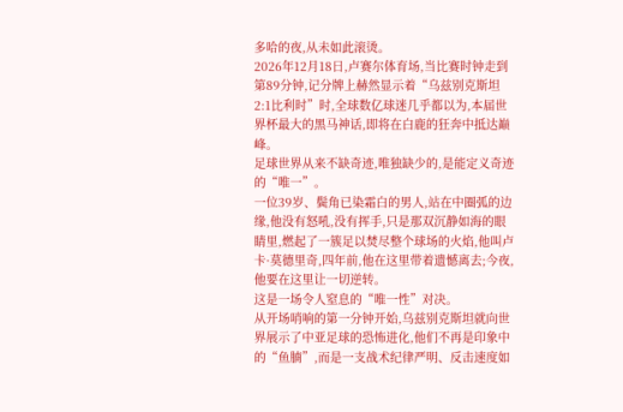多哈的夜,从未如此滚烫。
2026年12月18日,卢赛尔体育场,当比赛时钟走到第89分钟,记分牌上赫然显示着“乌兹别克斯坦2:1比利时”时,全球数亿球迷几乎都以为,本届世界杯最大的黑马神话,即将在白鹿的狂奔中抵达巅峰。
足球世界从来不缺奇迹,唯独缺少的,是能定义奇迹的“唯一”。
一位39岁、鬓角已染霜白的男人,站在中圈弧的边缘,他没有怒吼,没有挥手,只是那双沉静如海的眼睛里,燃起了一簇足以焚尽整个球场的火焰,他叫卢卡·莫德里奇,四年前,他在这里带着遗憾离去;今夜,他要在这里让一切逆转。
这是一场令人窒息的“唯一性”对决。
从开场哨响的第一分钟开始,乌兹别克斯坦就向世界展示了中亚足球的恐怖进化,他们不再是印象中的“鱼腩”,而是一支战术纪律严明、反击速度如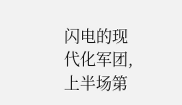闪电的现代化军团,上半场第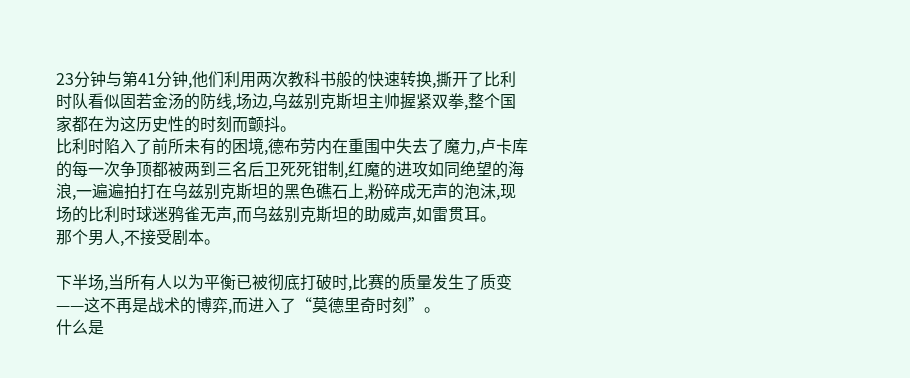23分钟与第41分钟,他们利用两次教科书般的快速转换,撕开了比利时队看似固若金汤的防线,场边,乌兹别克斯坦主帅握紧双拳,整个国家都在为这历史性的时刻而颤抖。
比利时陷入了前所未有的困境,德布劳内在重围中失去了魔力,卢卡库的每一次争顶都被两到三名后卫死死钳制,红魔的进攻如同绝望的海浪,一遍遍拍打在乌兹别克斯坦的黑色礁石上,粉碎成无声的泡沫,现场的比利时球迷鸦雀无声,而乌兹别克斯坦的助威声,如雷贯耳。
那个男人,不接受剧本。

下半场,当所有人以为平衡已被彻底打破时,比赛的质量发生了质变——这不再是战术的博弈,而进入了“莫德里奇时刻”。
什么是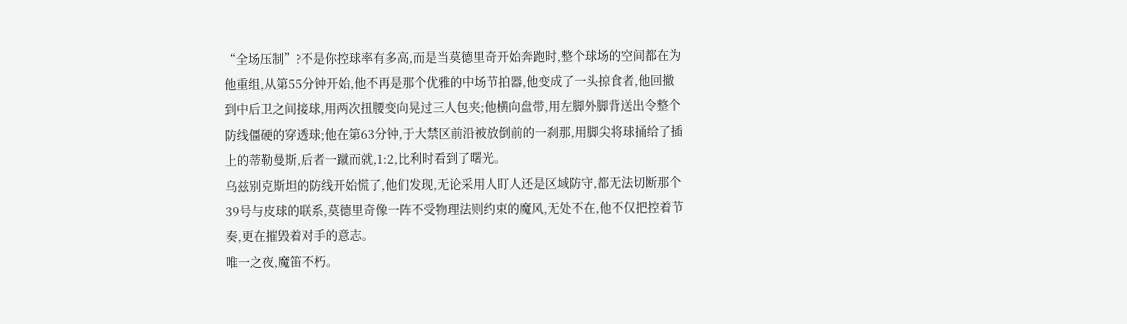“全场压制”?不是你控球率有多高,而是当莫德里奇开始奔跑时,整个球场的空间都在为他重组,从第55分钟开始,他不再是那个优雅的中场节拍器,他变成了一头掠食者,他回撤到中后卫之间接球,用两次扭腰变向晃过三人包夹;他横向盘带,用左脚外脚背送出令整个防线僵硬的穿透球;他在第63分钟,于大禁区前沿被放倒前的一刹那,用脚尖将球捅给了插上的蒂勒曼斯,后者一蹴而就,1:2,比利时看到了曙光。
乌兹别克斯坦的防线开始慌了,他们发现,无论采用人盯人还是区域防守,都无法切断那个39号与皮球的联系,莫德里奇像一阵不受物理法则约束的魔风,无处不在,他不仅把控着节奏,更在摧毁着对手的意志。
唯一之夜,魔笛不朽。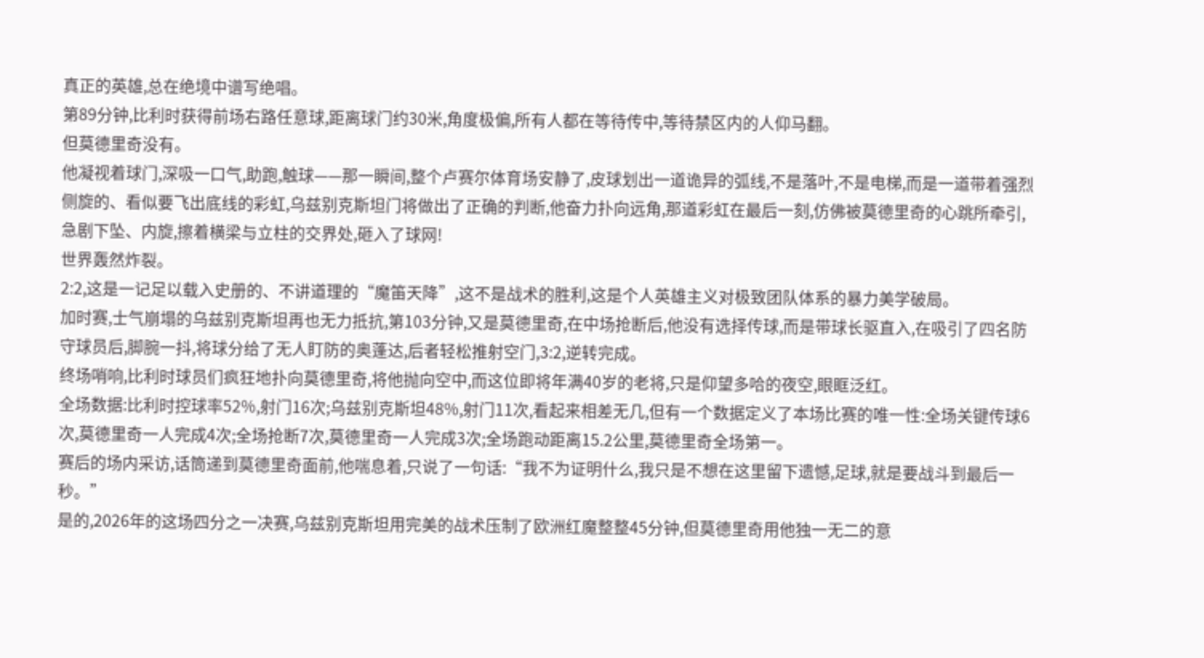真正的英雄,总在绝境中谱写绝唱。
第89分钟,比利时获得前场右路任意球,距离球门约30米,角度极偏,所有人都在等待传中,等待禁区内的人仰马翻。
但莫德里奇没有。
他凝视着球门,深吸一口气,助跑,触球——那一瞬间,整个卢赛尔体育场安静了,皮球划出一道诡异的弧线,不是落叶,不是电梯,而是一道带着强烈侧旋的、看似要飞出底线的彩虹,乌兹别克斯坦门将做出了正确的判断,他奋力扑向远角,那道彩虹在最后一刻,仿佛被莫德里奇的心跳所牵引,急剧下坠、内旋,擦着横梁与立柱的交界处,砸入了球网!
世界轰然炸裂。
2:2,这是一记足以载入史册的、不讲道理的“魔笛天降”,这不是战术的胜利,这是个人英雄主义对极致团队体系的暴力美学破局。
加时赛,士气崩塌的乌兹别克斯坦再也无力抵抗,第103分钟,又是莫德里奇,在中场抢断后,他没有选择传球,而是带球长驱直入,在吸引了四名防守球员后,脚腕一抖,将球分给了无人盯防的奥蓬达,后者轻松推射空门,3:2,逆转完成。
终场哨响,比利时球员们疯狂地扑向莫德里奇,将他抛向空中,而这位即将年满40岁的老将,只是仰望多哈的夜空,眼眶泛红。
全场数据:比利时控球率52%,射门16次;乌兹别克斯坦48%,射门11次,看起来相差无几,但有一个数据定义了本场比赛的唯一性:全场关键传球6次,莫德里奇一人完成4次;全场抢断7次,莫德里奇一人完成3次;全场跑动距离15.2公里,莫德里奇全场第一。
赛后的场内采访,话筒递到莫德里奇面前,他喘息着,只说了一句话:“我不为证明什么,我只是不想在这里留下遗憾,足球,就是要战斗到最后一秒。”
是的,2026年的这场四分之一决赛,乌兹别克斯坦用完美的战术压制了欧洲红魔整整45分钟,但莫德里奇用他独一无二的意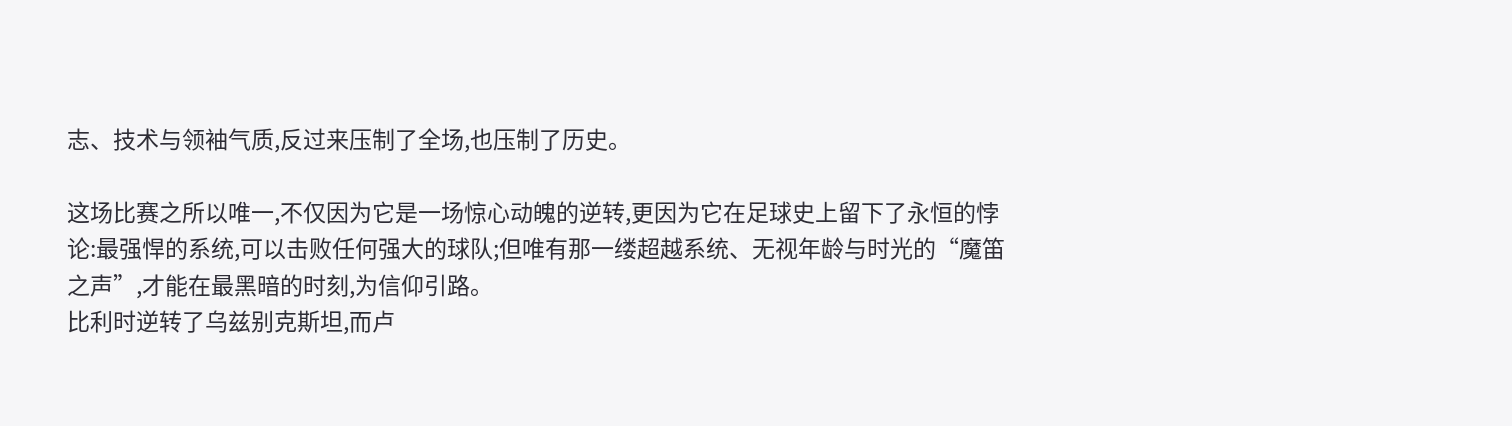志、技术与领袖气质,反过来压制了全场,也压制了历史。

这场比赛之所以唯一,不仅因为它是一场惊心动魄的逆转,更因为它在足球史上留下了永恒的悖论:最强悍的系统,可以击败任何强大的球队;但唯有那一缕超越系统、无视年龄与时光的“魔笛之声”,才能在最黑暗的时刻,为信仰引路。
比利时逆转了乌兹别克斯坦,而卢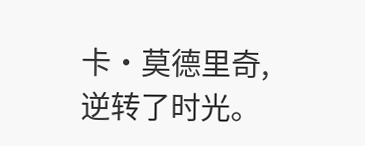卡·莫德里奇,逆转了时光。